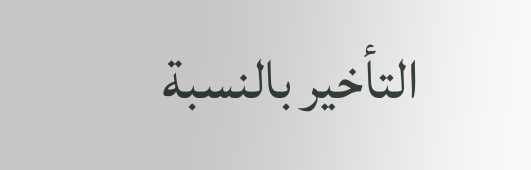التأخير بالنسبة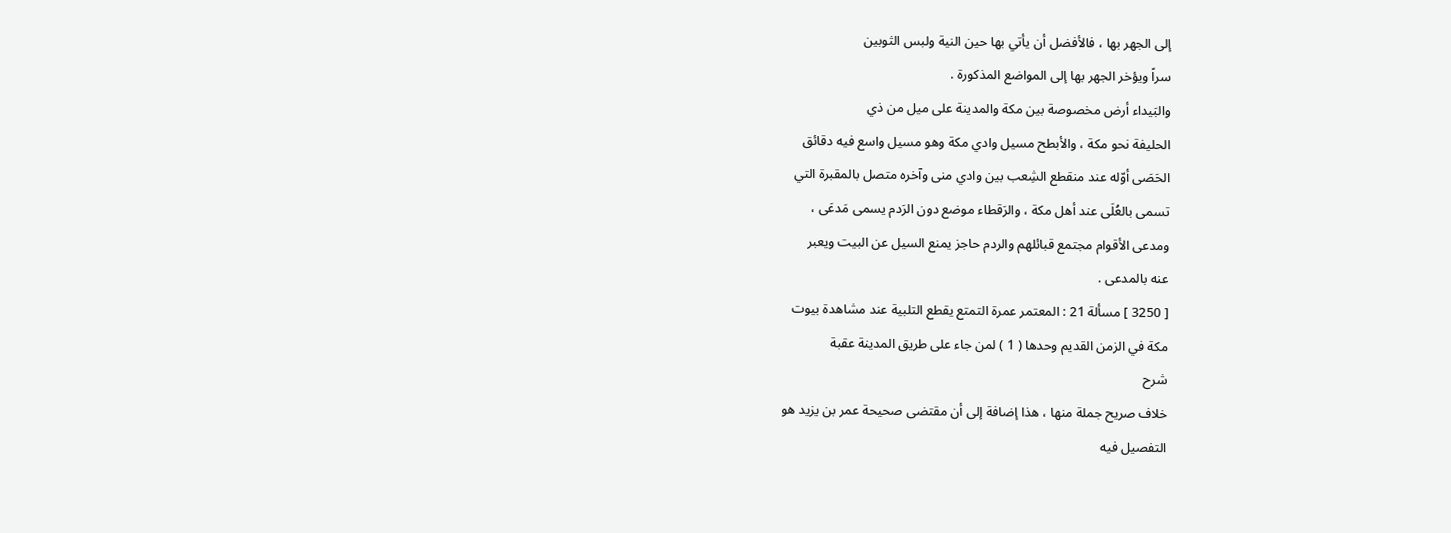إلى الجهر بها ، فالأفضل أن يأتي بها حين النية ولبس الثوبين
سراً ويؤخر الجهر بها إلى المواضع المذكورة .
والبَيداء أرض مخصوصة بين مكة والمدينة على ميل من ذي
الحليفة نحو مكة ، والأبطح مسيل وادي مكة وهو مسيل واسع فيه دقائق
الحَصَى أوّله عند منقطع الشِعب بين وادي منى وآخره متصل بالمقبرة التي
تسمى بالعُلَى عند أهل مكة ، والرَقطاء موضع دون الرَدم يسمى مَدعَى ،
ومدعى الأقوام مجتمع قبائلهم والردم حاجز يمنع السيل عن البيت ويعبر
عنه بالمدعى .
[ 3250 ] مسألة 21 : المعتمر عمرة التمتع يقطع التلبية عند مشاهدة بيوت
مكة في الزمن القديم وحدها ( 1 ) لمن جاء على طريق المدينة عقبة
شرح
خلاف صريح جملة منها ، هذا إضافة إلى أن مقتضى صحيحة عمر بن يزيد هو
التفصيل فيه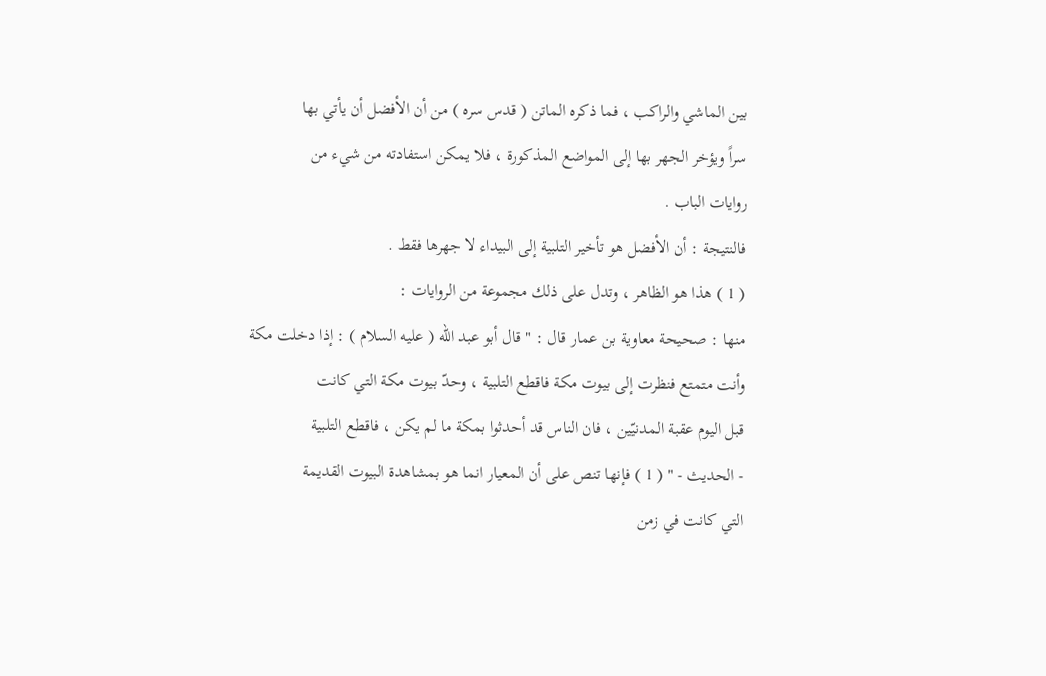بين الماشي والراكب ، فما ذكره الماتن ( قدس سره ) من أن الأفضل أن يأتي بها
سراً ويؤخر الجهر بها إلى المواضع المذكورة ، فلا يمكن استفادته من شيء من
روايات الباب .
فالنتيجة : أن الأفضل هو تأخير التلبية إلى البيداء لا جهرها فقط .
( 1 ) هذا هو الظاهر ، وتدل على ذلك مجموعة من الروايات :
منها : صحيحة معاوية بن عمار قال : " قال أبو عبد الله ( عليه السلام ) : إذا دخلت مكة
وأنت متمتع فنظرت إلى بيوت مكة فاقطع التلبية ، وحدّ بيوت مكة التي كانت
قبل اليوم عقبة المدنيّين ، فان الناس قد أحدثوا بمكة ما لم يكن ، فاقطع التلبية
- الحديث - " ( 1 ) فإنها تنص على أن المعيار انما هو بمشاهدة البيوت القديمة
التي كانت في زمن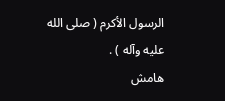الرسول الأكرم ( صلى الله عليه وآله ) .
هامش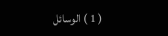( 1 ) الوسائل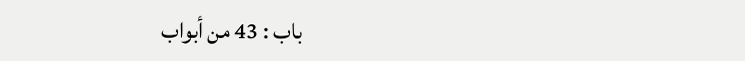باب : 43 من أبواب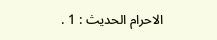الاحرام الحديث : 1 .